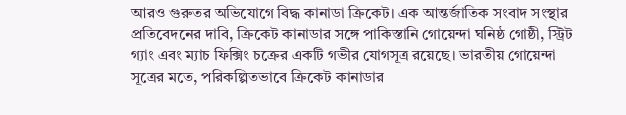আরও গুরুতর অভিযোগে বিদ্ধ কানাডা ক্রিকেট। এক আন্তর্জাতিক সংবাদ সংস্থার প্রতিবেদনের দাবি, ক্রিকেট কানাডার সঙ্গে পাকিস্তানি গোয়েন্দা ঘনিষ্ঠ গোষ্ঠী, স্ট্রিট গ্যাং এবং ম্যাচ ফিক্সিং চক্রের একটি গভীর যোগসূত্র রয়েছে। ভারতীয় গোয়েন্দা সূত্রের মতে, পরিকল্পিতভাবে ক্রিকেট কানাডার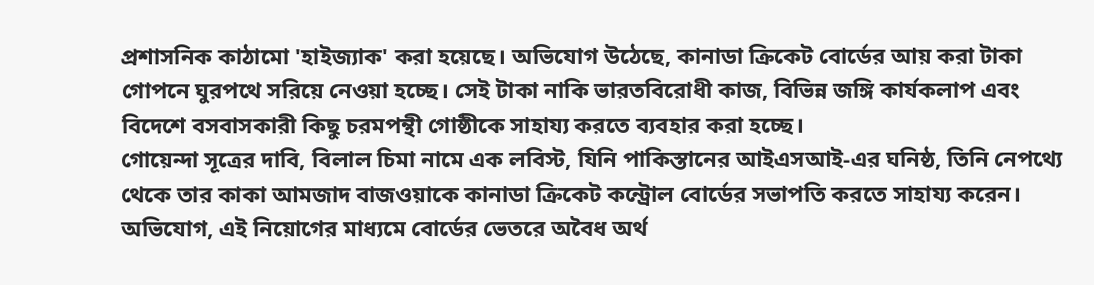প্রশাসনিক কাঠামো 'হাইজ্যাক' করা হয়েছে। অভিযোগ উঠেছে, কানাডা ক্রিকেট বোর্ডের আয় করা টাকা গোপনে ঘুরপথে সরিয়ে নেওয়া হচ্ছে। সেই টাকা নাকি ভারতবিরোধী কাজ, বিভিন্ন জঙ্গি কার্যকলাপ এবং বিদেশে বসবাসকারী কিছু চরমপন্থী গোষ্ঠীকে সাহায্য করতে ব্যবহার করা হচ্ছে।
গোয়েন্দা সূত্রের দাবি, বিলাল চিমা নামে এক লবিস্ট, যিনি পাকিস্তানের আইএসআই-এর ঘনিষ্ঠ, তিনি নেপথ্যে থেকে তার কাকা আমজাদ বাজওয়াকে কানাডা ক্রিকেট কন্ট্রোল বোর্ডের সভাপতি করতে সাহায্য করেন। অভিযোগ, এই নিয়োগের মাধ্যমে বোর্ডের ভেতরে অবৈধ অর্থ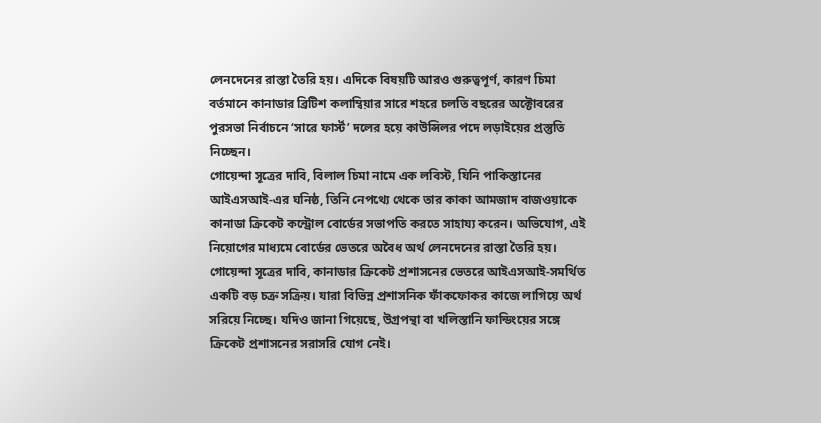লেনদেনের রাস্তা তৈরি হয়। এদিকে বিষয়টি আরও গুরুত্বপূর্ণ, কারণ চিমা বর্তমানে কানাডার ব্রিটিশ কলাম্বিয়ার সারে শহরে চলতি বছরের অক্টোবরের পুরসভা নির্বাচনে ‘সারে ফার্স্ট’ দলের হয়ে কাউন্সিলর পদে লড়াইয়ের প্রস্তুতি নিচ্ছেন।
গোয়েন্দা সূত্রের দাবি, বিলাল চিমা নামে এক লবিস্ট, যিনি পাকিস্তানের আইএসআই-এর ঘনিষ্ঠ, তিনি নেপথ্যে থেকে তার কাকা আমজাদ বাজওয়াকে কানাডা ক্রিকেট কন্ট্রোল বোর্ডের সভাপতি করতে সাহায্য করেন। অভিযোগ, এই নিয়োগের মাধ্যমে বোর্ডের ভেতরে অবৈধ অর্থ লেনদেনের রাস্তা তৈরি হয়।
গোয়েন্দা সূত্রের দাবি, কানাডার ক্রিকেট প্রশাসনের ভেতরে আইএসআই-সমর্থিত একটি বড় চক্র সক্রিয়। যারা বিভিন্ন প্রশাসনিক ফাঁকফোকর কাজে লাগিয়ে অর্থ সরিয়ে নিচ্ছে। যদিও জানা গিয়েছে, উগ্রপন্থা বা খলিস্তানি ফান্ডিংয়ের সঙ্গে ক্রিকেট প্রশাসনের সরাসরি যোগ নেই।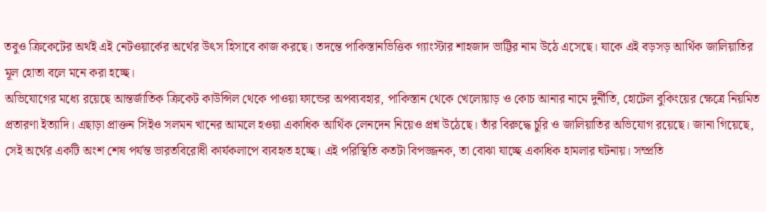তবুও ক্রিকেটের অর্থই এই নেটওয়ার্কের অর্থের উৎস হিসাবে কাজ করছে। তদন্তে পাকিস্তানভিত্তিক গ্যাংস্টার শাহজাদ ভাট্টির নাম উঠে এসেছে। যাকে এই বড়সড় আর্থিক জালিয়াতির মূল হোতা বলে মনে করা হচ্ছে।
অভিযোগের মধ্যে রয়েছে আন্তর্জাতিক ক্রিকেট কাউন্সিল থেকে পাওয়া ফান্ডের অপব্যবহার, পাকিস্তান থেকে খেলোয়াড় ও কোচ আনার নামে দুর্নীতি, হোটেল বুকিংয়ের ক্ষেত্রে নিয়মিত প্রতারণা ইত্যাদি। এছাড়া প্রাক্তন সিইও সলমন খানের আমলে হওয়া একাধিক আর্থিক লেনদেন নিয়েও প্রশ্ন উঠেছে। তাঁর বিরুদ্ধে চুরি ও জালিয়াতির অভিযোগ রয়েছে। জানা গিয়েছে, সেই অর্থের একটি অংশ শেষ পর্যন্ত ভারতবিরোধী কার্যকলাপে ব্যবহৃত হচ্ছে। এই পরিস্থিতি কতটা বিপজ্জনক, তা বোঝা যাচ্ছে একাধিক হামলার ঘটনায়। সম্প্রতি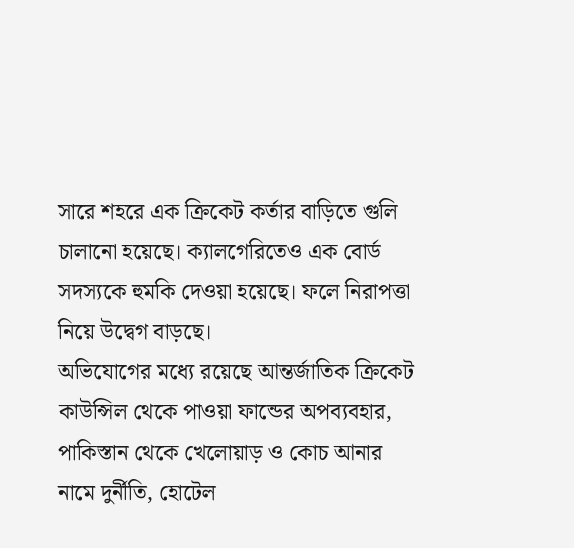সারে শহরে এক ক্রিকেট কর্তার বাড়িতে গুলি চালানো হয়েছে। ক্যালগেরিতেও এক বোর্ড সদস্যকে হুমকি দেওয়া হয়েছে। ফলে নিরাপত্তা নিয়ে উদ্বেগ বাড়ছে।
অভিযোগের মধ্যে রয়েছে আন্তর্জাতিক ক্রিকেট কাউন্সিল থেকে পাওয়া ফান্ডের অপব্যবহার, পাকিস্তান থেকে খেলোয়াড় ও কোচ আনার নামে দুর্নীতি, হোটেল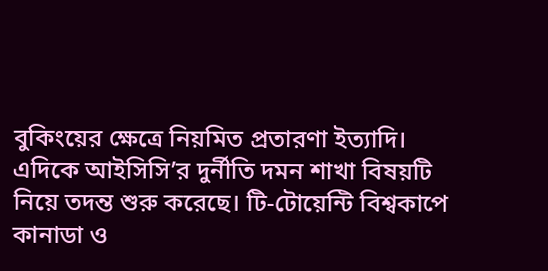বুকিংয়ের ক্ষেত্রে নিয়মিত প্রতারণা ইত্যাদি।
এদিকে আইসিসি’র দুর্নীতি দমন শাখা বিষয়টি নিয়ে তদন্ত শুরু করেছে। টি-টোয়েন্টি বিশ্বকাপে কানাডা ও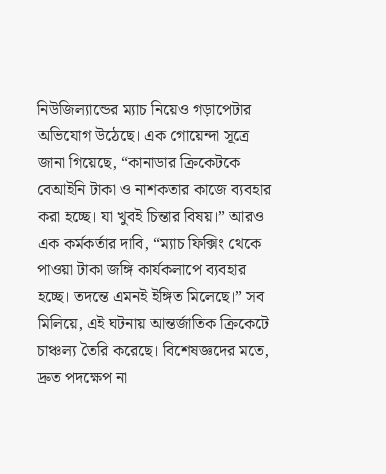নিউজিল্যান্ডের ম্যাচ নিয়েও গড়াপেটার অভিযোগ উঠেছে। এক গোয়েন্দা সূত্রে জানা গিয়েছে, “কানাডার ক্রিকেটকে বেআইনি টাকা ও নাশকতার কাজে ব্যবহার করা হচ্ছে। যা খুবই চিন্তার বিষয়।” আরও এক কর্মকর্তার দাবি, “ম্যাচ ফিক্সিং থেকে পাওয়া টাকা জঙ্গি কার্যকলাপে ব্যবহার হচ্ছে। তদন্তে এমনই ইঙ্গিত মিলেছে।” সব মিলিয়ে, এই ঘটনায় আন্তর্জাতিক ক্রিকেটে চাঞ্চল্য তৈরি করেছে। বিশেষজ্ঞদের মতে, দ্রুত পদক্ষেপ না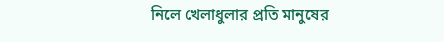নিলে খেলাধুলার প্রতি মানুষের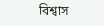বিশ্বাস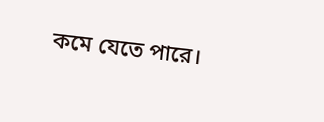কমে যেতে পারে।